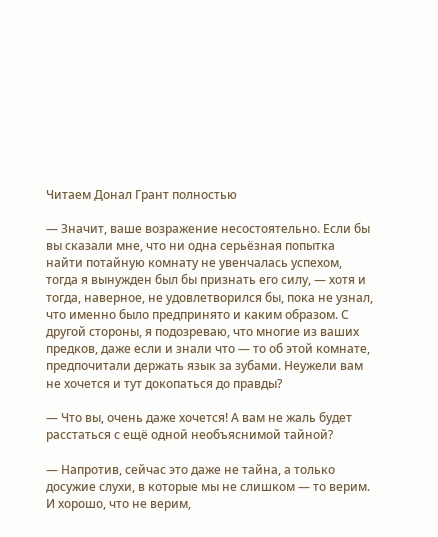Читаем Донал Грант полностью

— Значит, ваше возражение несостоятельно. Если бы вы сказали мне, что ни одна серьёзная попытка найти потайную комнату не увенчалась успехом, тогда я вынужден был бы признать его силу, — хотя и тогда, наверное, не удовлетворился бы, пока не узнал, что именно было предпринято и каким образом. С другой стороны, я подозреваю, что многие из ваших предков, даже если и знали что — то об этой комнате, предпочитали держать язык за зубами. Неужели вам не хочется и тут докопаться до правды?

— Что вы, очень даже хочется! А вам не жаль будет расстаться с ещё одной необъяснимой тайной?

— Напротив, сейчас это даже не тайна, а только досужие слухи, в которые мы не слишком — то верим. И хорошо, что не верим,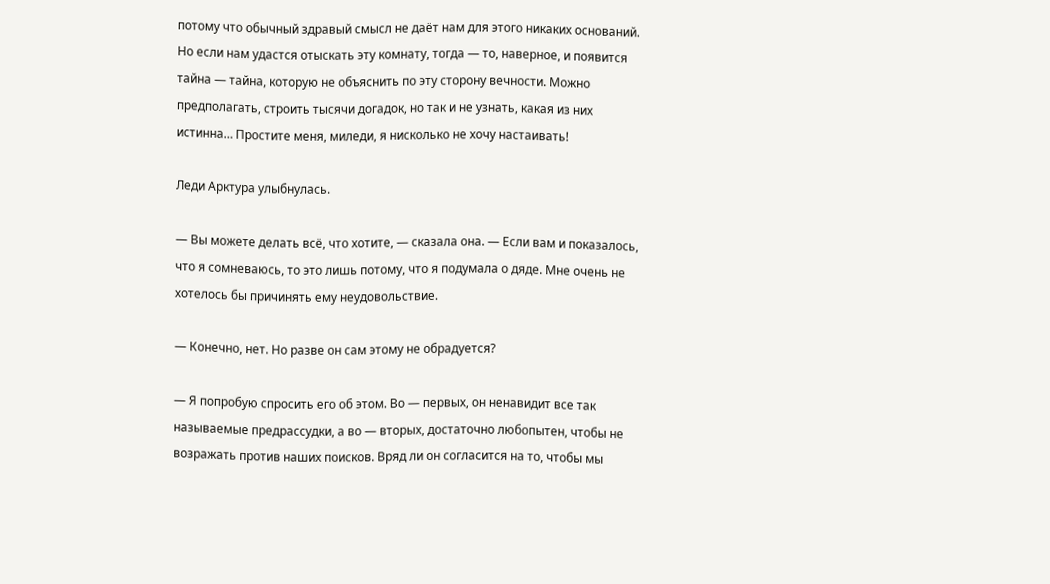потому что обычный здравый смысл не даёт нам для этого никаких оснований. Но если нам удастся отыскать эту комнату, тогда — то, наверное, и появится тайна — тайна, которую не объяснить по эту сторону вечности. Можно предполагать, строить тысячи догадок, но так и не узнать, какая из них истинна… Простите меня, миледи, я нисколько не хочу настаивать!

Леди Арктура улыбнулась.

— Вы можете делать всё, что хотите, — сказала она. — Если вам и показалось, что я сомневаюсь, то это лишь потому, что я подумала о дяде. Мне очень не хотелось бы причинять ему неудовольствие.

— Конечно, нет. Но разве он сам этому не обрадуется?

— Я попробую спросить его об этом. Во — первых, он ненавидит все так называемые предрассудки, а во — вторых, достаточно любопытен, чтобы не возражать против наших поисков. Вряд ли он согласится на то, чтобы мы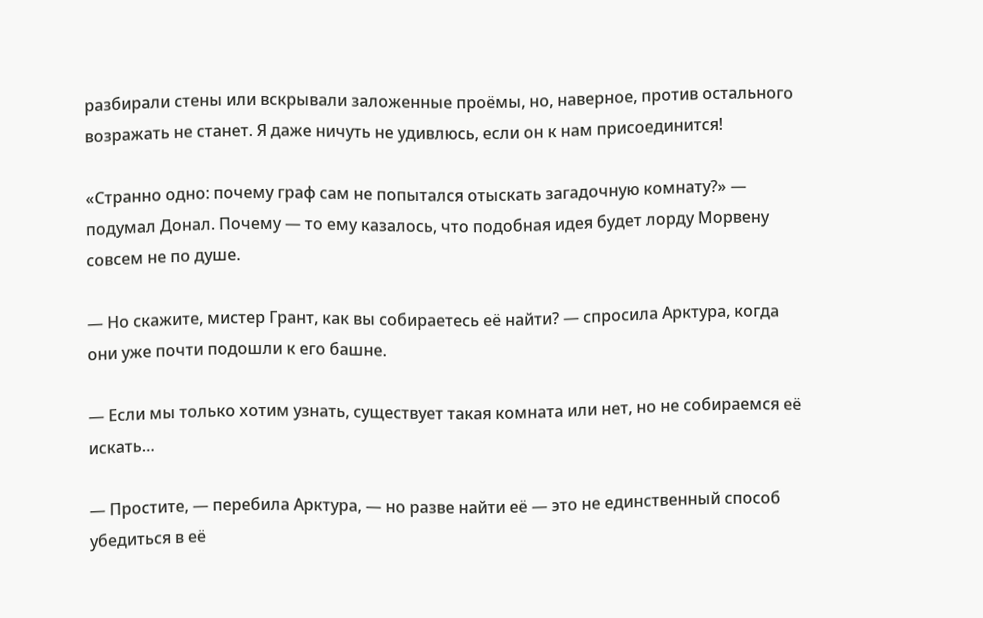разбирали стены или вскрывали заложенные проёмы, но, наверное, против остального возражать не станет. Я даже ничуть не удивлюсь, если он к нам присоединится!

«Странно одно: почему граф сам не попытался отыскать загадочную комнату?» — подумал Донал. Почему — то ему казалось, что подобная идея будет лорду Морвену совсем не по душе.

— Но скажите, мистер Грант, как вы собираетесь её найти? — спросила Арктура, когда они уже почти подошли к его башне.

— Если мы только хотим узнать, существует такая комната или нет, но не собираемся её искать…

— Простите, — перебила Арктура, — но разве найти её — это не единственный способ убедиться в её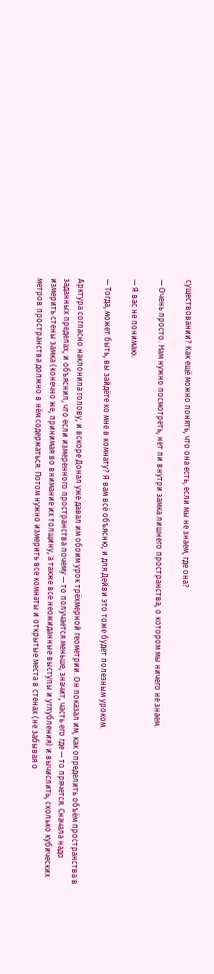существовании? Как ещё можно понять, что она есть, если мы не знаем, где она?

— Очень просто. Нам нужно посмотреть, нет ли внутри замка лишнего пространства, о котором мы ничего не знаем.

— Я вас не понимаю.

— Тогда, может быть, вы зайдёте ко мне в комнату? Я вам всё объясню, и для Дейви это тоже будет полезным уроком.

Арктура согласно наклонила голову, и вскоре Донал уже давал им обоим урок трёхмерной геометрии. Он показал им, как определить объём пространства в заданных пределах, и объяснил, что если измеренного пространства почему — то получается меньше, значит, часть его где — то прячется. Сначала надо измерить стены замка (конечно же, принимая во внимание их толщину, а также все неожиданные выступы и углубления) и вычислить, сколько кубических метров пространства должно в нём содержаться. Потом нужно измерить все комнаты и открытые места в стенах (не забывая о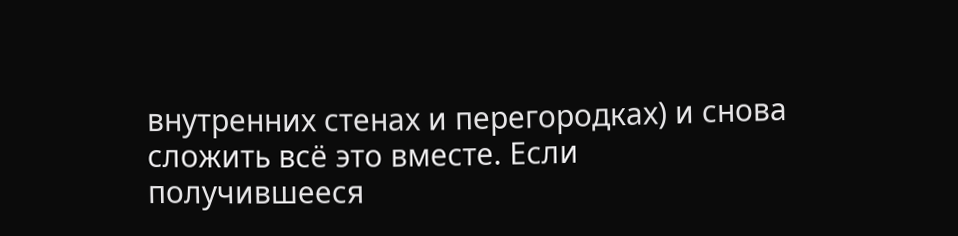внутренних стенах и перегородках) и снова сложить всё это вместе. Если получившееся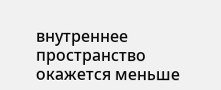внутреннее пространство окажется меньше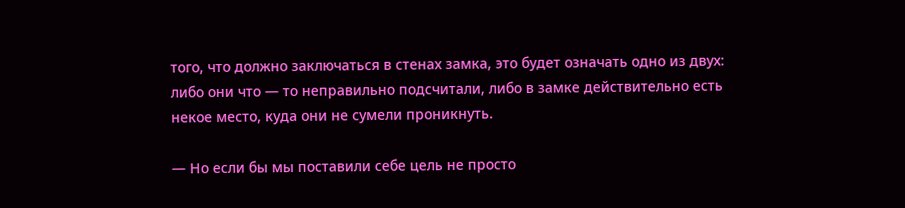того, что должно заключаться в стенах замка, это будет означать одно из двух: либо они что — то неправильно подсчитали, либо в замке действительно есть некое место, куда они не сумели проникнуть.

— Но если бы мы поставили себе цель не просто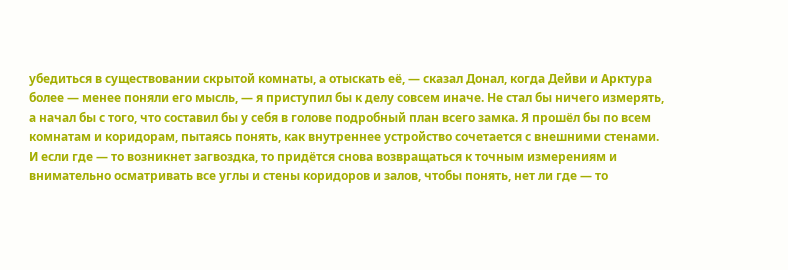убедиться в существовании скрытой комнаты, а отыскать её, — сказал Донал, когда Дейви и Арктура более — менее поняли его мысль, — я приступил бы к делу совсем иначе. Не стал бы ничего измерять, а начал бы с того, что составил бы у себя в голове подробный план всего замка. Я прошёл бы по всем комнатам и коридорам, пытаясь понять, как внутреннее устройство сочетается с внешними стенами. И если где — то возникнет загвоздка, то придётся снова возвращаться к точным измерениям и внимательно осматривать все углы и стены коридоров и залов, чтобы понять, нет ли где — то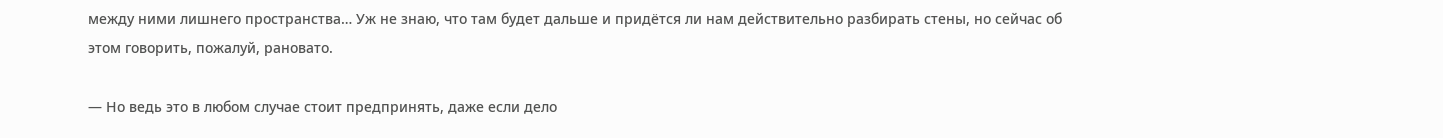между ними лишнего пространства… Уж не знаю, что там будет дальше и придётся ли нам действительно разбирать стены, но сейчас об этом говорить, пожалуй, рановато.

— Но ведь это в любом случае стоит предпринять, даже если дело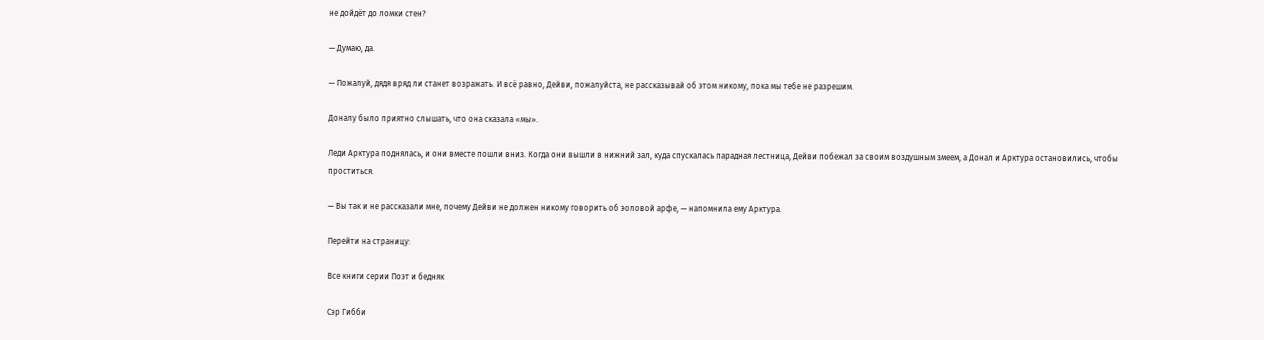не дойдёт до ломки стен?

— Думаю, да.

— Пожалуй, дядя вряд ли станет возражать. И всё равно, Дейви, пожалуйста, не рассказывай об этом никому, пока мы тебе не разрешим.

Доналу было приятно слышать, что она сказала «мы».

Леди Арктура поднялась, и они вместе пошли вниз. Когда они вышли в нижний зал, куда спускалась парадная лестница, Дейви побежал за своим воздушным змеем, а Донал и Арктура остановились, чтобы проститься.

— Вы так и не рассказали мне, почему Дейви не должен никому говорить об эоловой арфе, — напомнила ему Арктура.

Перейти на страницу:

Все книги серии Поэт и бедняк

Сэр Гибби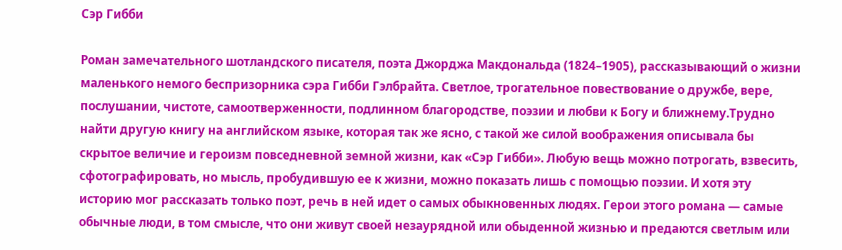Сэр Гибби

Роман замечательного шотландского писателя, поэта Джорджа Макдональда (1824–1905), рассказывающий о жизни маленького немого беспризорника сэра Гибби Гэлбрайта. Светлое, трогательное повествование о дружбе, вере, послушании, чистоте, самоотверженности, подлинном благородстве, поэзии и любви к Богу и ближнему.Трудно найти другую книгу на английском языке, которая так же ясно, с такой же силой воображения описывала бы скрытое величие и героизм повседневной земной жизни, как «Сэр Гибби». Любую вещь можно потрогать, взвесить, сфотографировать, но мысль, пробудившую ее к жизни, можно показать лишь с помощью поэзии. И хотя эту историю мог рассказать только поэт, речь в ней идет о самых обыкновенных людях. Герои этого романа — самые обычные люди, в том смысле, что они живут своей незаурядной или обыденной жизнью и предаются светлым или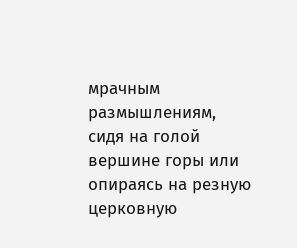мрачным размышлениям, сидя на голой вершине горы или опираясь на резную церковную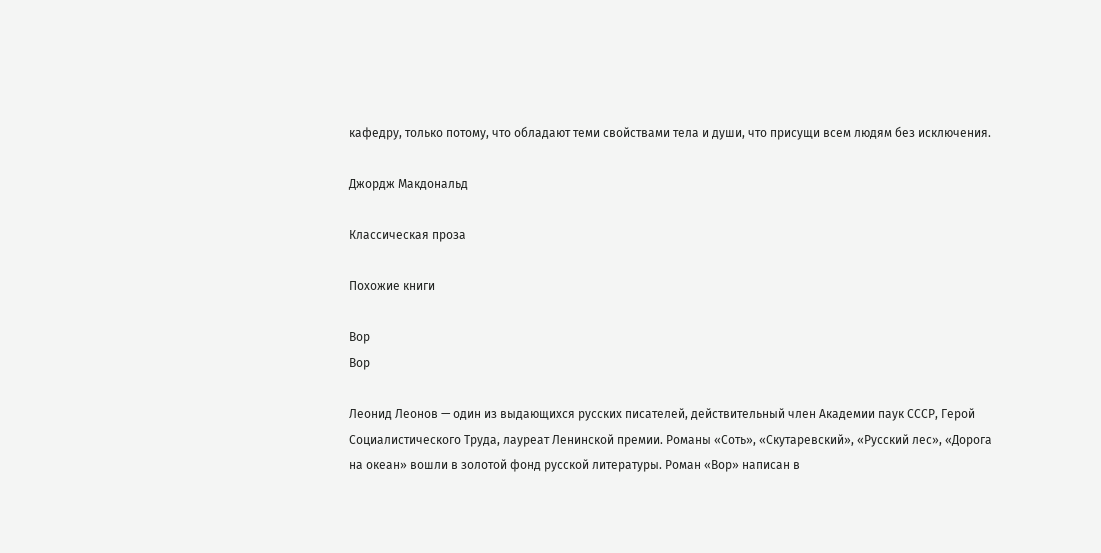кафедру, только потому, что обладают теми свойствами тела и души, что присущи всем людям без исключения.

Джордж Макдональд

Классическая проза

Похожие книги

Вор
Вор

Леонид Леонов — один из выдающихся русских писателей, действительный член Академии паук СССР, Герой Социалистического Труда, лауреат Ленинской премии. Романы «Соть», «Скутаревский», «Русский лес», «Дорога на океан» вошли в золотой фонд русской литературы. Роман «Вор» написан в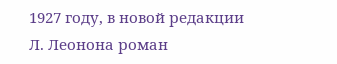1927 году, в новой редакции Л. Леонона роман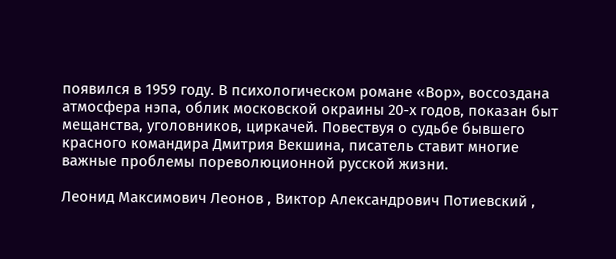появился в 1959 году. В психологическом романе «Вор», воссоздана атмосфера нэпа, облик московской окраины 20-х годов, показан быт мещанства, уголовников, циркачей. Повествуя о судьбе бывшего красного командира Дмитрия Векшина, писатель ставит многие важные проблемы пореволюционной русской жизни.

Леонид Максимович Леонов , Виктор Александрович Потиевский ,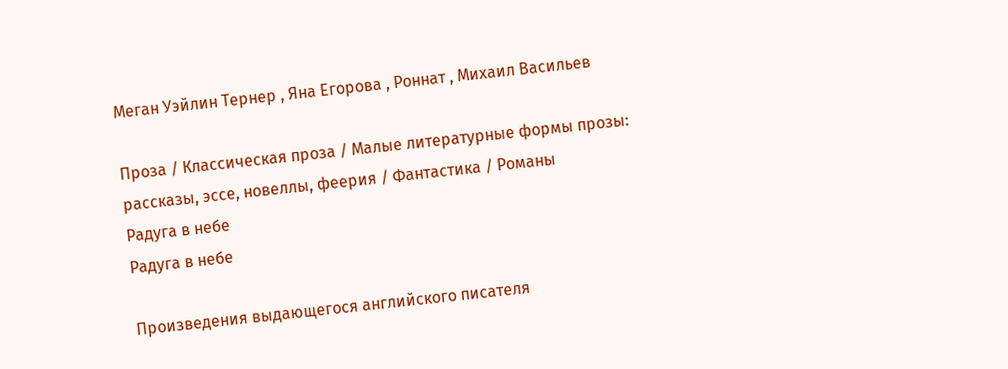Меган Уэйлин Тернер , Яна Егорова , Роннат , Михаил Васильев

Проза / Классическая проза / Малые литературные формы прозы: рассказы, эссе, новеллы, феерия / Фантастика / Романы
Радуга в небе
Радуга в небе

Произведения выдающегося английского писателя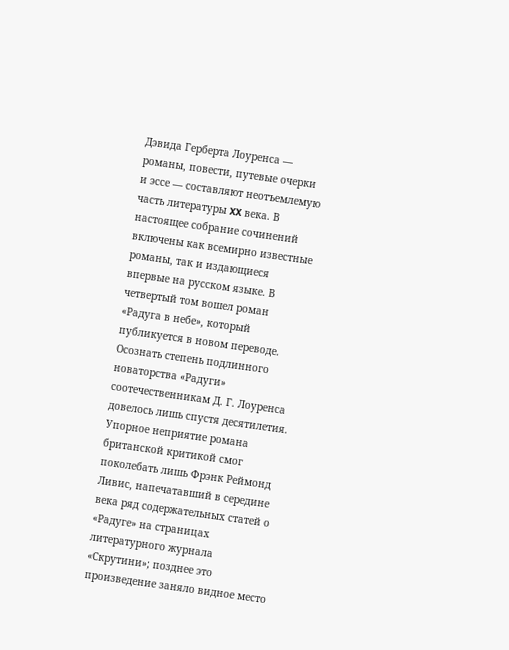Дэвида Герберта Лоуренса — романы, повести, путевые очерки и эссе — составляют неотъемлемую часть литературы XX века. В настоящее собрание сочинений включены как всемирно известные романы, так и издающиеся впервые на русском языке. В четвертый том вошел роман «Радуга в небе», который публикуется в новом переводе. Осознать степень подлинного новаторства «Радуги» соотечественникам Д. Г. Лоуренса довелось лишь спустя десятилетия. Упорное неприятие романа британской критикой смог поколебать лишь Фрэнк Реймонд Ливис, напечатавший в середине века ряд содержательных статей о «Радуге» на страницах литературного журнала «Скрутини»; позднее это произведение заняло видное место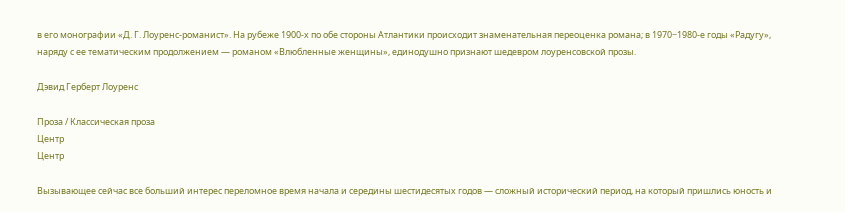в его монографии «Д. Г. Лоуренс-романист». На рубеже 1900-х по обе стороны Атлантики происходит знаменательная переоценка романа; в 1970−1980-е годы «Радугу», наряду с ее тематическим продолжением — романом «Влюбленные женщины», единодушно признают шедевром лоуренсовской прозы.

Дэвид Герберт Лоуренс

Проза / Классическая проза
Центр
Центр

Вызывающее сейчас все больший интерес переломное время начала и середины шестидесятых годов — сложный исторический период, на который пришлись юность и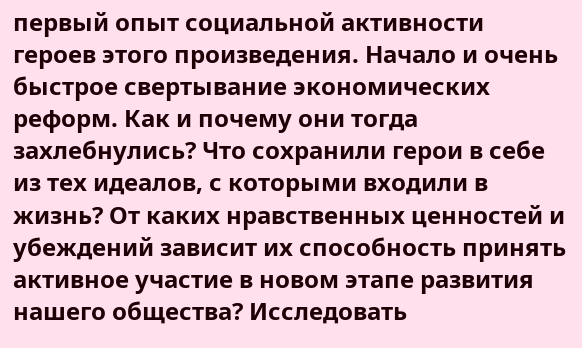первый опыт социальной активности героев этого произведения. Начало и очень быстрое свертывание экономических реформ. Как и почему они тогда захлебнулись? Что сохранили герои в себе из тех идеалов, с которыми входили в жизнь? От каких нравственных ценностей и убеждений зависит их способность принять активное участие в новом этапе развития нашего общества? Исследовать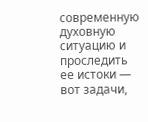современную духовную ситуацию и проследить ее истоки — вот задачи,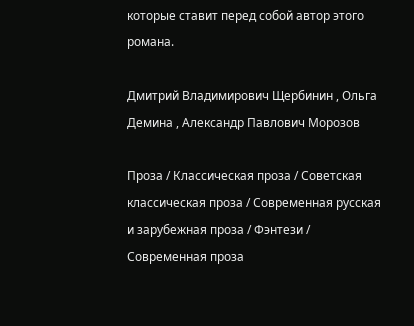которые ставит перед собой автор этого романа.

Дмитрий Владимирович Щербинин , Ольга Демина , Александр Павлович Морозов

Проза / Классическая проза / Советская классическая проза / Современная русская и зарубежная проза / Фэнтези / Современная проза